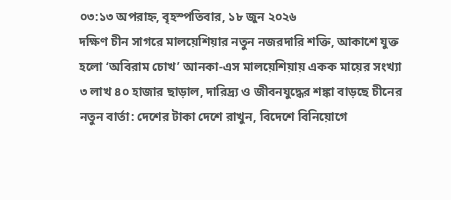০৩:১৩ অপরাহ্ন, বৃহস্পতিবার, ১৮ জুন ২০২৬
দক্ষিণ চীন সাগরে মালয়েশিয়ার নতুন নজরদারি শক্তি, আকাশে যুক্ত হলো ‘অবিরাম চোখ’ আনকা-এস মালয়েশিয়ায় একক মায়ের সংখ্যা ৩ লাখ ৪০ হাজার ছাড়াল, দারিদ্র্য ও জীবনযুদ্ধের শঙ্কা বাড়ছে চীনের নতুন বার্তা: দেশের টাকা দেশে রাখুন, বিদেশে বিনিয়োগে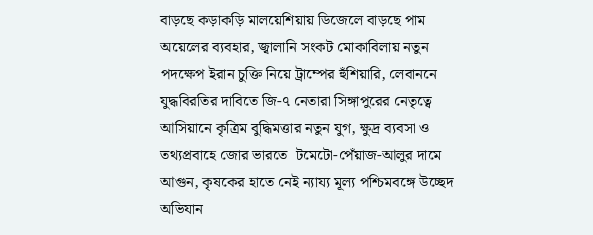বাড়ছে কড়াকড়ি মালয়েশিয়ায় ডিজেলে বাড়ছে পাম অয়েলের ব্যবহার, জ্বালানি সংকট মোকাবিলায় নতুন পদক্ষেপ ইরান চুক্তি নিয়ে ট্রাম্পের হুঁশিয়ারি, লেবাননে যুদ্ধবিরতির দাবিতে জি-৭ নেতারা সিঙ্গাপুরের নেতৃত্বে আসিয়ানে কৃত্রিম বুদ্ধিমত্তার নতুন যুগ, ক্ষুদ্র ব্যবসা ও তথ্যপ্রবাহে জোর ভারতে  টমেটো-পেঁয়াজ-আলুর দামে আগুন, কৃষকের হাতে নেই ন্যায্য মূল্য পশ্চিমবঙ্গে উচ্ছেদ অভিযান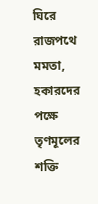ঘিরে রাজপথে মমতা, হকারদের পক্ষে তৃণমূলের শক্তি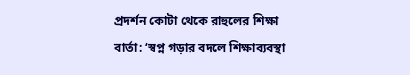প্রদর্শন কোটা থেকে রাহুলের শিক্ষা বার্তা: ‘স্বপ্ন গড়ার বদলে শিক্ষাব্যবস্থা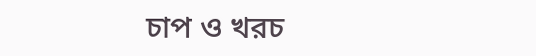চাপ ও খরচ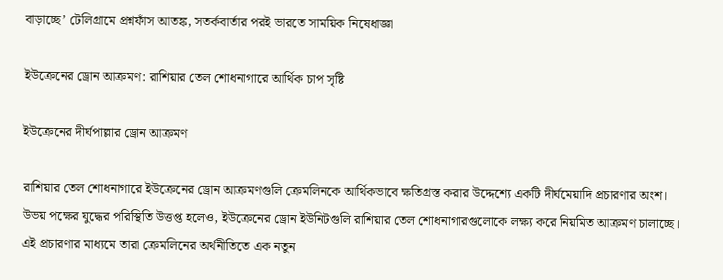বাড়াচ্ছে’ টেলিগ্রামে প্রশ্নফাঁস আতঙ্ক, সতর্কবার্তার পরই ভারতে সাময়িক নিষেধাজ্ঞা

ইউক্রেনের ড্রোন আক্রমণ: রাশিয়ার তেল শোধনাগারে আর্থিক চাপ সৃষ্টি

ইউক্রেনের দীর্ঘপাল্লার ড্রোন আক্রমণ

রাশিয়ার তেল শোধনাগারে ইউক্রেনের ড্রোন আক্রমণগুলি ক্রেমলিনকে আর্থিকভাবে ক্ষতিগ্রস্ত করার উদ্দেশ্যে একটি দীর্ঘমেয়াদি প্রচারণার অংশ। উভয় পক্ষের যুদ্ধের পরিস্থিতি উত্তপ্ত হলেও, ইউক্রেনের ড্রোন ইউনিটগুলি রাশিয়ার তেল শোধনাগারগুলোকে লক্ষ্য করে নিয়মিত আক্রমণ চালাচ্ছে। এই প্রচারণার মাধ্যমে তারা ক্রেমলিনের অর্থনীতিতে এক নতুন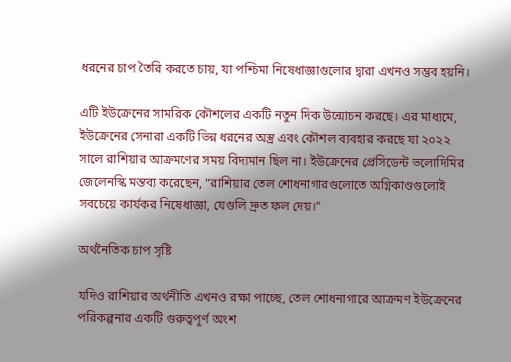ধরনের চাপ তৈরি করতে চায়, যা পশ্চিমা নিষেধাজ্ঞাগুলোর দ্বারা এখনও সম্ভব হয়নি।

এটি ইউক্রেনের সামরিক কৌশলের একটি নতুন দিক উন্মোচন করছে। এর মাধ্যমে, ইউক্রেনের সেনারা একটি ভিন্ন ধরনের অস্ত্র এবং কৌশল ব্যবহার করছে যা ২০২২ সালে রাশিয়ার আক্রমণের সময় বিদ্যমান ছিল না। ইউক্রেনের প্রেসিডেন্ট ভলোদিমির জেলেনস্কি মন্তব্য করেছেন, “রাশিয়ার তেল শোধনাগারগুলোতে অগ্নিকাণ্ডগুলোই সবচেয়ে কার্যকর নিষেধাজ্ঞা, যেগুলি দ্রুত ফল দেয়।”

অর্থনৈতিক চাপ সৃষ্টি

যদিও রাশিয়ার অর্থনীতি এখনও রক্ষা পাচ্ছে, তেল শোধনাগারে আক্রমণ ইউক্রেনের পরিকল্পনার একটি গুরুত্বপূর্ণ অংশ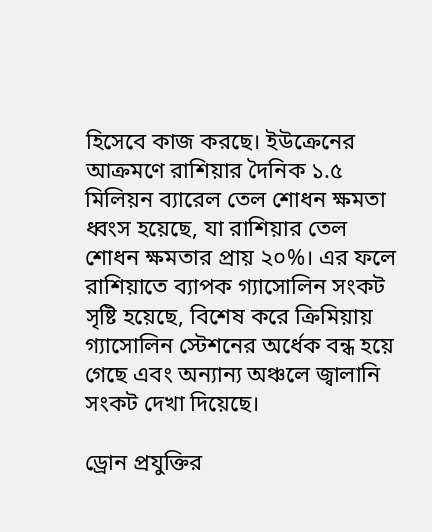হিসেবে কাজ করছে। ইউক্রেনের আক্রমণে রাশিয়ার দৈনিক ১.৫ মিলিয়ন ব্যারেল তেল শোধন ক্ষমতা ধ্বংস হয়েছে, যা রাশিয়ার তেল শোধন ক্ষমতার প্রায় ২০%। এর ফলে রাশিয়াতে ব্যাপক গ্যাসোলিন সংকট সৃষ্টি হয়েছে, বিশেষ করে ক্রিমিয়ায় গ্যাসোলিন স্টেশনের অর্ধেক বন্ধ হয়ে গেছে এবং অন্যান্য অঞ্চলে জ্বালানি সংকট দেখা দিয়েছে।

ড্রোন প্রযুক্তির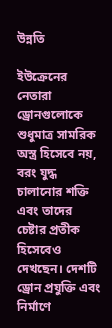উন্নতি

ইউক্রেনের নেতারা ড্রোনগুলোকে শুধুমাত্র সামরিক অস্ত্র হিসেবে নয়, বরং যুদ্ধ চালানোর শক্তি এবং তাদের চেষ্টার প্রতীক হিসেবেও দেখছেন। দেশটি ড্রোন প্রযুক্তি এবং নির্মাণে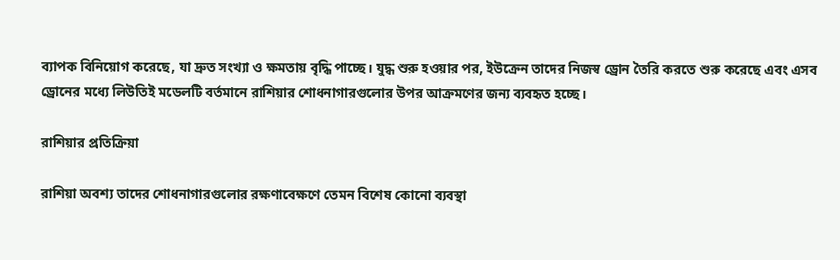ব্যাপক বিনিয়োগ করেছে, যা দ্রুত সংখ্যা ও ক্ষমতায় বৃদ্ধি পাচ্ছে। যুদ্ধ শুরু হওয়ার পর, ইউক্রেন তাদের নিজস্ব ড্রোন তৈরি করতে শুরু করেছে এবং এসব ড্রোনের মধ্যে লিউতিই মডেলটি বর্তমানে রাশিয়ার শোধনাগারগুলোর উপর আক্রমণের জন্য ব্যবহৃত হচ্ছে।

রাশিয়ার প্রতিক্রিয়া

রাশিয়া অবশ্য তাদের শোধনাগারগুলোর রক্ষণাবেক্ষণে তেমন বিশেষ কোনো ব্যবস্থা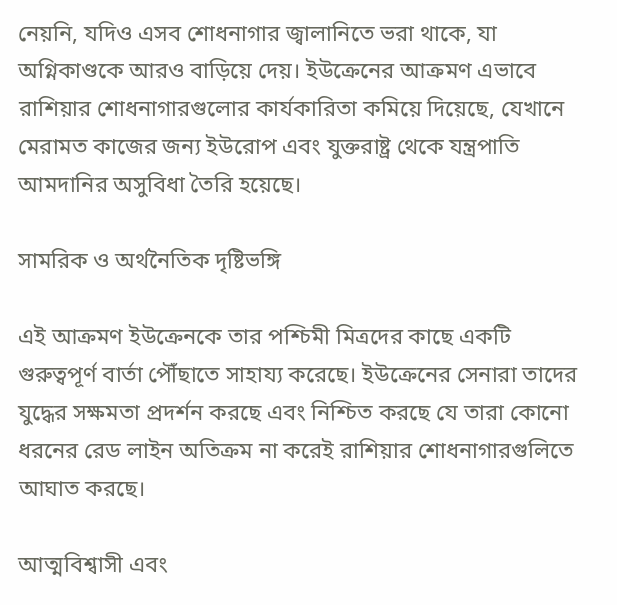নেয়নি, যদিও এসব শোধনাগার জ্বালানিতে ভরা থাকে, যা অগ্নিকাণ্ডকে আরও বাড়িয়ে দেয়। ইউক্রেনের আক্রমণ এভাবে রাশিয়ার শোধনাগারগুলোর কার্যকারিতা কমিয়ে দিয়েছে, যেখানে মেরামত কাজের জন্য ইউরোপ এবং যুক্তরাষ্ট্র থেকে যন্ত্রপাতি আমদানির অসুবিধা তৈরি হয়েছে।

সামরিক ও অর্থনৈতিক দৃষ্টিভঙ্গি

এই আক্রমণ ইউক্রেনকে তার পশ্চিমী মিত্রদের কাছে একটি গুরুত্বপূর্ণ বার্তা পৌঁছাতে সাহায্য করেছে। ইউক্রেনের সেনারা তাদের যুদ্ধের সক্ষমতা প্রদর্শন করছে এবং নিশ্চিত করছে যে তারা কোনো ধরনের রেড লাইন অতিক্রম না করেই রাশিয়ার শোধনাগারগুলিতে আঘাত করছে।

আত্মবিশ্বাসী এবং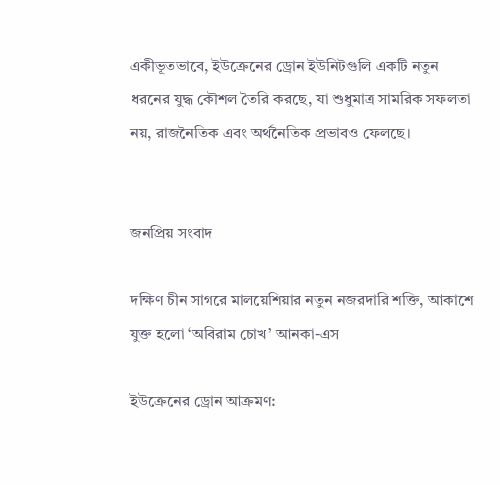একীভূতভাবে, ইউক্রেনের ড্রোন ইউনিটগুলি একটি নতুন ধরনের যুদ্ধ কৌশল তৈরি করছে, যা শুধুমাত্র সামরিক সফলতা নয়, রাজনৈতিক এবং অর্থনৈতিক প্রভাবও ফেলছে।


জনপ্রিয় সংবাদ

দক্ষিণ চীন সাগরে মালয়েশিয়ার নতুন নজরদারি শক্তি, আকাশে যুক্ত হলো ‘অবিরাম চোখ’ আনকা-এস

ইউক্রেনের ড্রোন আক্রমণ: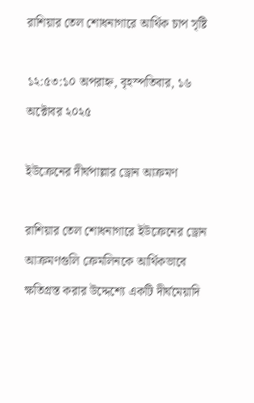রাশিয়ার তেল শোধনাগারে আর্থিক চাপ সৃষ্টি

১২:৫৩:১০ অপরাহ্ন, বৃহস্পতিবার, ১৬ অক্টোবর ২০২৫

ইউক্রেনের দীর্ঘপাল্লার ড্রোন আক্রমণ

রাশিয়ার তেল শোধনাগারে ইউক্রেনের ড্রোন আক্রমণগুলি ক্রেমলিনকে আর্থিকভাবে ক্ষতিগ্রস্ত করার উদ্দেশ্যে একটি দীর্ঘমেয়াদি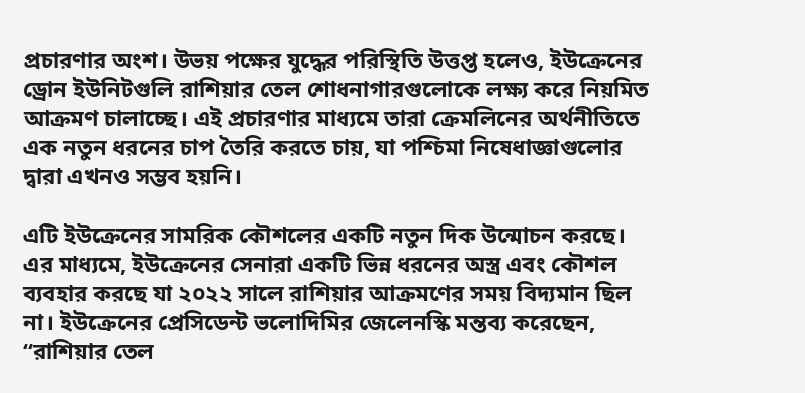প্রচারণার অংশ। উভয় পক্ষের যুদ্ধের পরিস্থিতি উত্তপ্ত হলেও, ইউক্রেনের ড্রোন ইউনিটগুলি রাশিয়ার তেল শোধনাগারগুলোকে লক্ষ্য করে নিয়মিত আক্রমণ চালাচ্ছে। এই প্রচারণার মাধ্যমে তারা ক্রেমলিনের অর্থনীতিতে এক নতুন ধরনের চাপ তৈরি করতে চায়, যা পশ্চিমা নিষেধাজ্ঞাগুলোর দ্বারা এখনও সম্ভব হয়নি।

এটি ইউক্রেনের সামরিক কৌশলের একটি নতুন দিক উন্মোচন করছে। এর মাধ্যমে, ইউক্রেনের সেনারা একটি ভিন্ন ধরনের অস্ত্র এবং কৌশল ব্যবহার করছে যা ২০২২ সালে রাশিয়ার আক্রমণের সময় বিদ্যমান ছিল না। ইউক্রেনের প্রেসিডেন্ট ভলোদিমির জেলেনস্কি মন্তব্য করেছেন, “রাশিয়ার তেল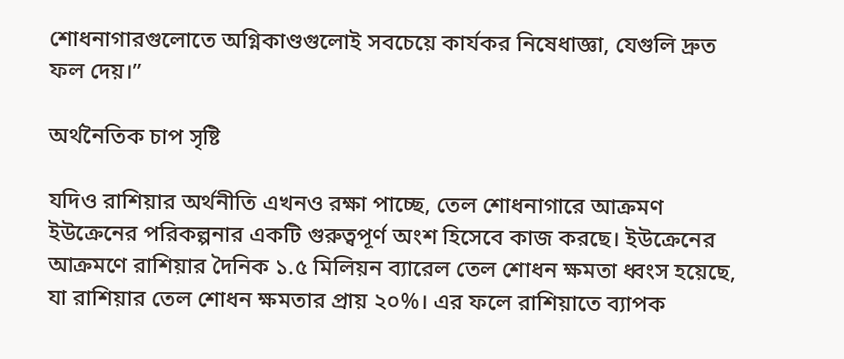শোধনাগারগুলোতে অগ্নিকাণ্ডগুলোই সবচেয়ে কার্যকর নিষেধাজ্ঞা, যেগুলি দ্রুত ফল দেয়।”

অর্থনৈতিক চাপ সৃষ্টি

যদিও রাশিয়ার অর্থনীতি এখনও রক্ষা পাচ্ছে, তেল শোধনাগারে আক্রমণ ইউক্রেনের পরিকল্পনার একটি গুরুত্বপূর্ণ অংশ হিসেবে কাজ করছে। ইউক্রেনের আক্রমণে রাশিয়ার দৈনিক ১.৫ মিলিয়ন ব্যারেল তেল শোধন ক্ষমতা ধ্বংস হয়েছে, যা রাশিয়ার তেল শোধন ক্ষমতার প্রায় ২০%। এর ফলে রাশিয়াতে ব্যাপক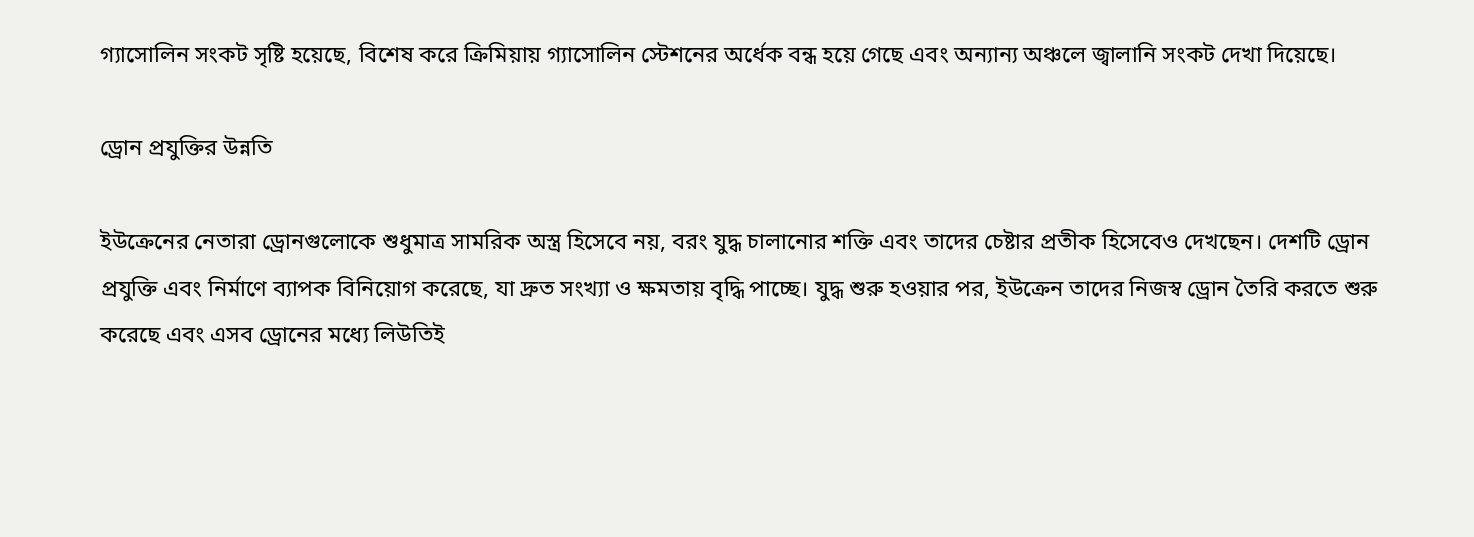গ্যাসোলিন সংকট সৃষ্টি হয়েছে, বিশেষ করে ক্রিমিয়ায় গ্যাসোলিন স্টেশনের অর্ধেক বন্ধ হয়ে গেছে এবং অন্যান্য অঞ্চলে জ্বালানি সংকট দেখা দিয়েছে।

ড্রোন প্রযুক্তির উন্নতি

ইউক্রেনের নেতারা ড্রোনগুলোকে শুধুমাত্র সামরিক অস্ত্র হিসেবে নয়, বরং যুদ্ধ চালানোর শক্তি এবং তাদের চেষ্টার প্রতীক হিসেবেও দেখছেন। দেশটি ড্রোন প্রযুক্তি এবং নির্মাণে ব্যাপক বিনিয়োগ করেছে, যা দ্রুত সংখ্যা ও ক্ষমতায় বৃদ্ধি পাচ্ছে। যুদ্ধ শুরু হওয়ার পর, ইউক্রেন তাদের নিজস্ব ড্রোন তৈরি করতে শুরু করেছে এবং এসব ড্রোনের মধ্যে লিউতিই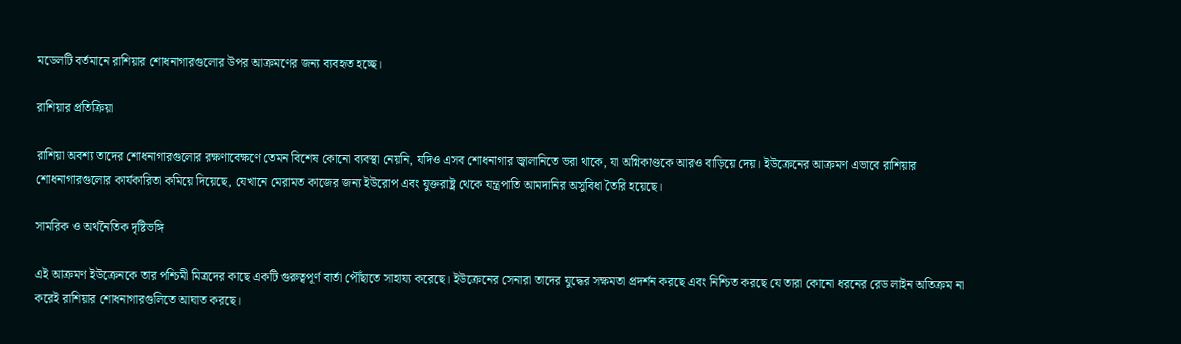মডেলটি বর্তমানে রাশিয়ার শোধনাগারগুলোর উপর আক্রমণের জন্য ব্যবহৃত হচ্ছে।

রাশিয়ার প্রতিক্রিয়া

রাশিয়া অবশ্য তাদের শোধনাগারগুলোর রক্ষণাবেক্ষণে তেমন বিশেষ কোনো ব্যবস্থা নেয়নি, যদিও এসব শোধনাগার জ্বালানিতে ভরা থাকে, যা অগ্নিকাণ্ডকে আরও বাড়িয়ে দেয়। ইউক্রেনের আক্রমণ এভাবে রাশিয়ার শোধনাগারগুলোর কার্যকারিতা কমিয়ে দিয়েছে, যেখানে মেরামত কাজের জন্য ইউরোপ এবং যুক্তরাষ্ট্র থেকে যন্ত্রপাতি আমদানির অসুবিধা তৈরি হয়েছে।

সামরিক ও অর্থনৈতিক দৃষ্টিভঙ্গি

এই আক্রমণ ইউক্রেনকে তার পশ্চিমী মিত্রদের কাছে একটি গুরুত্বপূর্ণ বার্তা পৌঁছাতে সাহায্য করেছে। ইউক্রেনের সেনারা তাদের যুদ্ধের সক্ষমতা প্রদর্শন করছে এবং নিশ্চিত করছে যে তারা কোনো ধরনের রেড লাইন অতিক্রম না করেই রাশিয়ার শোধনাগারগুলিতে আঘাত করছে।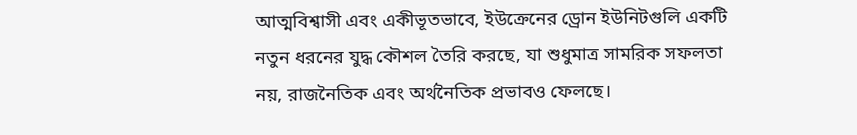আত্মবিশ্বাসী এবং একীভূতভাবে, ইউক্রেনের ড্রোন ইউনিটগুলি একটি নতুন ধরনের যুদ্ধ কৌশল তৈরি করছে, যা শুধুমাত্র সামরিক সফলতা নয়, রাজনৈতিক এবং অর্থনৈতিক প্রভাবও ফেলছে।